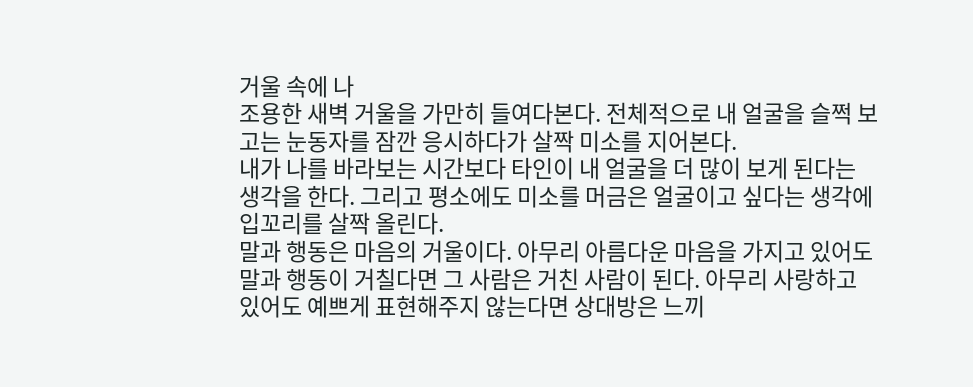거울 속에 나
조용한 새벽 거울을 가만히 들여다본다. 전체적으로 내 얼굴을 슬쩍 보고는 눈동자를 잠깐 응시하다가 살짝 미소를 지어본다.
내가 나를 바라보는 시간보다 타인이 내 얼굴을 더 많이 보게 된다는 생각을 한다. 그리고 평소에도 미소를 머금은 얼굴이고 싶다는 생각에 입꼬리를 살짝 올린다.
말과 행동은 마음의 거울이다. 아무리 아름다운 마음을 가지고 있어도 말과 행동이 거칠다면 그 사람은 거친 사람이 된다. 아무리 사랑하고 있어도 예쁘게 표현해주지 않는다면 상대방은 느끼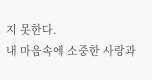지 못한다.
내 마음속에 소중한 사랑과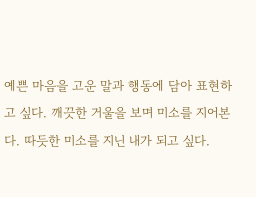예쁜 마음을 고운 말과 행동에 담아 표현하고 싶다. 깨끗한 거울을 보며 미소를 지어본다. 따듯한 미소를 지닌 내가 되고 싶다.